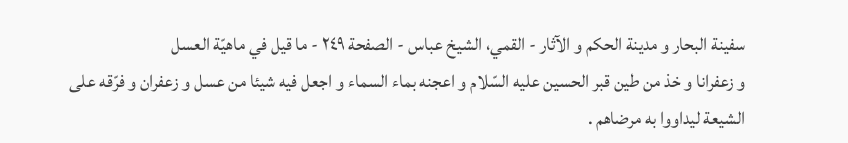سفینة البحار و مدینة الحکم و الآثار - القمي، الشيخ عباس - الصفحة ٢٤٩ - ما قيل في ماهيّة العسل
و زعفرانا و خذ من طين قبر الحسين عليه السّلام و اعجنه بماء السماء و اجعل فيه شيئا من عسل و زعفران و فرّقه على الشيعة ليداووا به مرضاهم .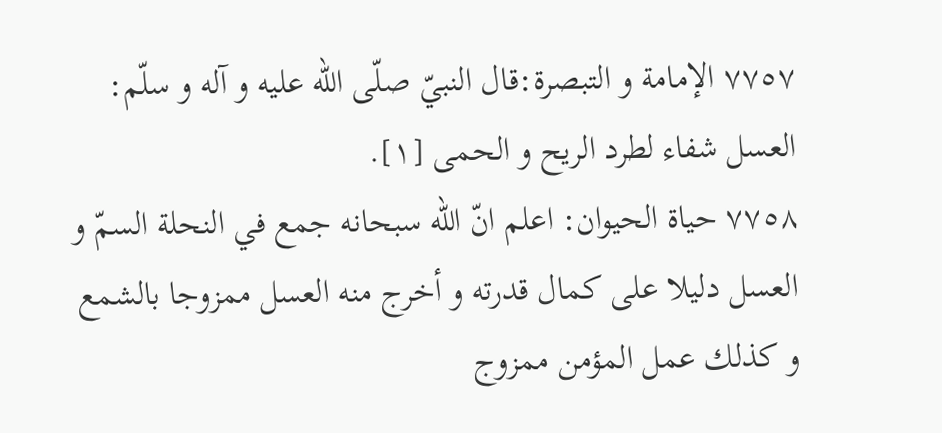٧٧٥٧ الإمامة و التبصرة:قال النبيّ صلّى اللّه عليه و آله و سلّم: العسل شفاء لطرد الريح و الحمى [١].
٧٧٥٨ حياة الحيوان: اعلم انّ اللّه سبحانه جمع في النحلة السمّ و العسل دليلا على كمال قدرته و أخرج منه العسل ممزوجا بالشمع و كذلك عمل المؤمن ممزوج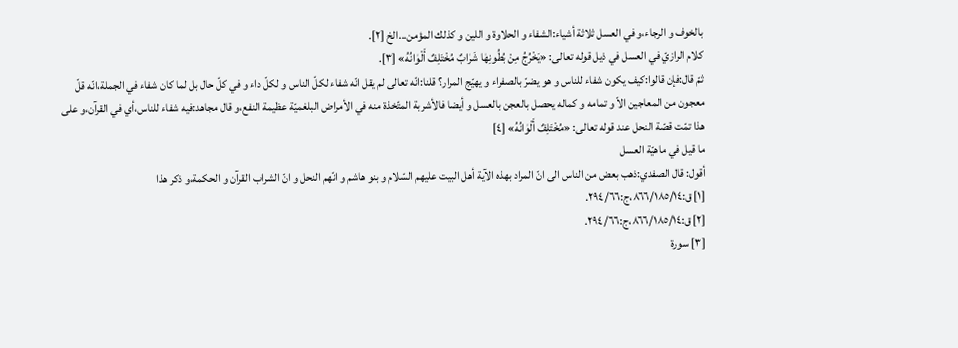بالخوف و الرجاء،و في العسل ثلاثة أشياء:الشفاء و الحلاوة و اللين و كذلك المؤمن...الخ [٢].
كلام الرازيّ في العسل في ذيل قوله تعالى: «يَخْرُجُ مِنْ بُطُونِهٰا شَرٰابٌ مُخْتَلِفٌ أَلْوٰانُهُ» [٣].
ثمّ قال:فإن قالوا:كيف يكون شفاء للناس و هو يضرّ بالصفراء و يهيّج المرار؟ قلنا:انّه تعالى لم يقل انّه شفاء لكلّ الناس و لكلّ داء و في كلّ حال بل لما كان شفاء في الجملة،انّه قلّ معجون من المعاجين الاّ و تمامه و كماله يحصل بالعجن بالعسل و أيضا فالأشربة المتّخذة منه في الأمراض البلغميّة عظيمة النفع،و قال مجاهد:فيه شفاء للناس،أي في القرآن،و على هذا تمّت قصّة النحل عند قوله تعالى: «مُخْتَلِفٌ أَلْوٰانُهُ» [٤]
ما قيل في ماهيّة العسل
أقول: قال الصفدي:ذهب بعض من الناس الى انّ المراد بهذه الآية أهل البيت عليهم السّلام و بنو هاشم و انّهم النحل و انّ الشراب القرآن و الحكمة،و ذكر هذا
[١] ق:٨٦٦/١٨٥/١٤،ج:٢٩٤/٦٦.
[٢] ق:٨٦٦/١٨٥/١٤،ج:٢٩٤/٦٦.
[٣] سورة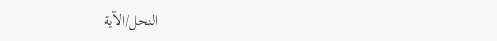النحل/الآية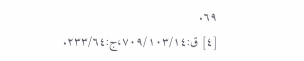٦٩.
[٤] ق:٧٠٩/١٠٣/١٤،ج:٢٣٣/٦٤.